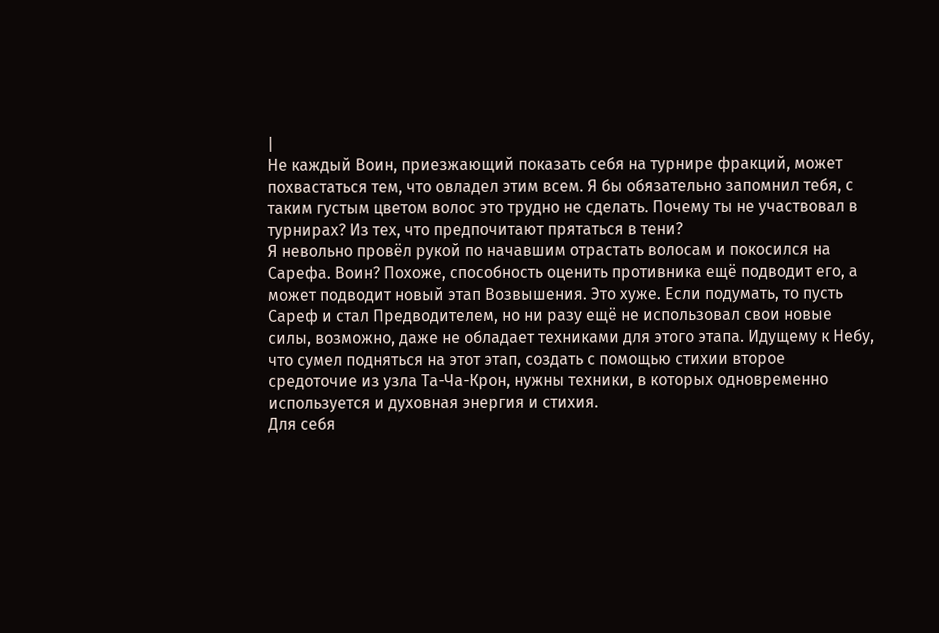|
Не каждый Воин, приезжающий показать себя на турнире фракций, может похвастаться тем, что овладел этим всем. Я бы обязательно запомнил тебя, с таким густым цветом волос это трудно не сделать. Почему ты не участвовал в турнирах? Из тех, что предпочитают прятаться в тени?
Я невольно провёл рукой по начавшим отрастать волосам и покосился на Сарефа. Воин? Похоже, способность оценить противника ещё подводит его, а может подводит новый этап Возвышения. Это хуже. Если подумать, то пусть Сареф и стал Предводителем, но ни разу ещё не использовал свои новые силы, возможно, даже не обладает техниками для этого этапа. Идущему к Небу, что сумел подняться на этот этап, создать с помощью стихии второе средоточие из узла Та-Ча-Крон, нужны техники, в которых одновременно используется и духовная энергия и стихия.
Для себя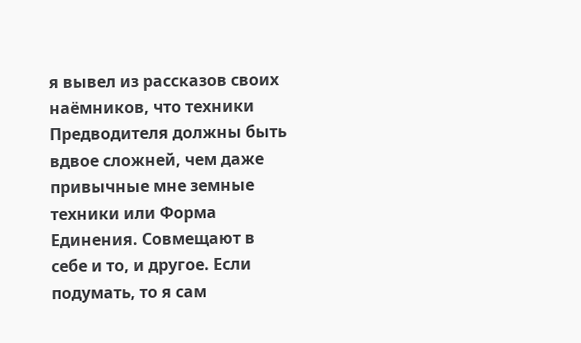я вывел из рассказов своих наёмников, что техники Предводителя должны быть вдвое сложней, чем даже привычные мне земные техники или Форма Единения. Совмещают в себе и то, и другое. Если подумать, то я сам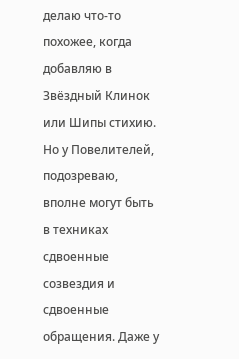делаю что-то похожее, когда добавляю в Звёздный Клинок или Шипы стихию. Но у Повелителей, подозреваю, вполне могут быть в техниках сдвоенные созвездия и сдвоенные обращения. Даже у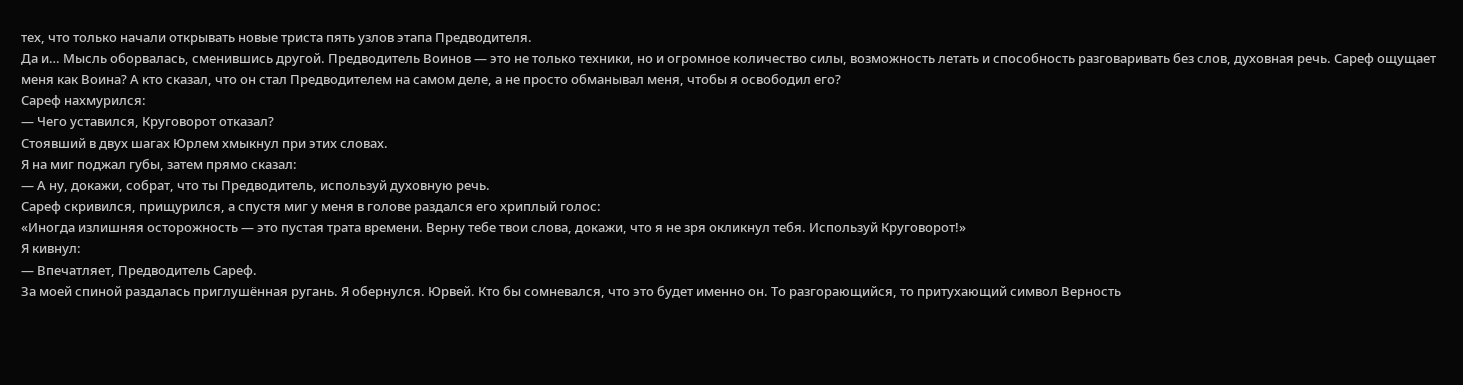тех, что только начали открывать новые триста пять узлов этапа Предводителя.
Да и… Мысль оборвалась, сменившись другой. Предводитель Воинов — это не только техники, но и огромное количество силы, возможность летать и способность разговаривать без слов, духовная речь. Сареф ощущает меня как Воина? А кто сказал, что он стал Предводителем на самом деле, а не просто обманывал меня, чтобы я освободил его?
Сареф нахмурился:
— Чего уставился, Круговорот отказал?
Стоявший в двух шагах Юрлем хмыкнул при этих словах.
Я на миг поджал губы, затем прямо сказал:
— А ну, докажи, собрат, что ты Предводитель, используй духовную речь.
Сареф скривился, прищурился, а спустя миг у меня в голове раздался его хриплый голос:
«Иногда излишняя осторожность — это пустая трата времени. Верну тебе твои слова, докажи, что я не зря окликнул тебя. Используй Круговорот!»
Я кивнул:
— Впечатляет, Предводитель Сареф.
За моей спиной раздалась приглушённая ругань. Я обернулся. Юрвей. Кто бы сомневался, что это будет именно он. То разгорающийся, то притухающий символ Верность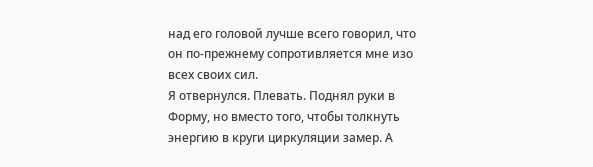над его головой лучше всего говорил, что он по-прежнему сопротивляется мне изо всех своих сил.
Я отвернулся. Плевать. Поднял руки в Форму, но вместо того, чтобы толкнуть энергию в круги циркуляции замер. А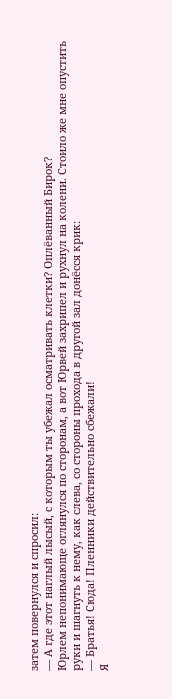затем повернулся и спросил:
— А где этот наглый лысый, с которым ты убежал осматривать клетки? Оплёванный Бирок?
Юрлем непонимающе оглянулся по сторонам, а вот Юрвей захрипел и рухнул на колени. Стоило же мне опустить руки и шагнуть к нему, как слева, со стороны прохода в другой зал донёсся крик:
— Братья! Сюда! Пленники действительно сбежали!
Я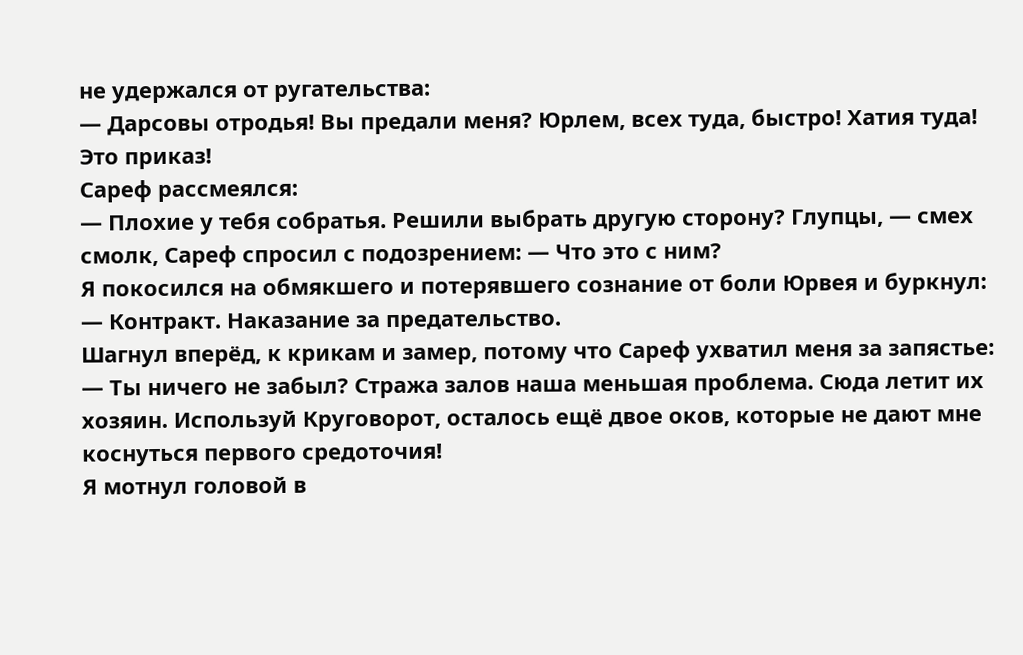не удержался от ругательства:
— Дарсовы отродья! Вы предали меня? Юрлем, всех туда, быстро! Хатия туда! Это приказ!
Сареф рассмеялся:
— Плохие у тебя собратья. Решили выбрать другую сторону? Глупцы, — смех смолк, Сареф спросил с подозрением: — Что это с ним?
Я покосился на обмякшего и потерявшего сознание от боли Юрвея и буркнул:
— Контракт. Наказание за предательство.
Шагнул вперёд, к крикам и замер, потому что Сареф ухватил меня за запястье:
— Ты ничего не забыл? Стража залов наша меньшая проблема. Сюда летит их хозяин. Используй Круговорот, осталось ещё двое оков, которые не дают мне коснуться первого средоточия!
Я мотнул головой в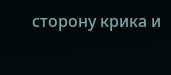сторону крика и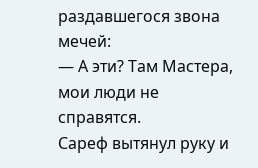раздавшегося звона мечей:
— А эти? Там Мастера, мои люди не справятся.
Сареф вытянул руку и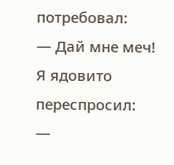потребовал:
— Дай мне меч!
Я ядовито переспросил:
—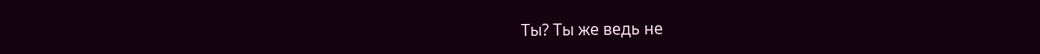Ты? Ты же ведь не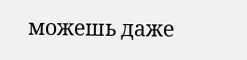можешь даже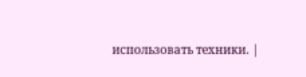использовать техники. |